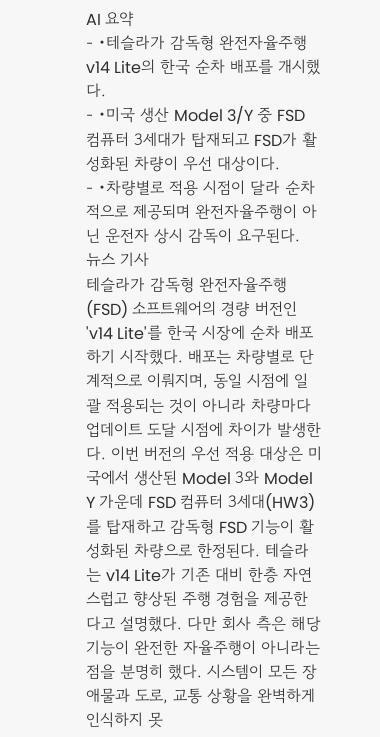AI 요약
- •테슬라가 감독형 완전자율주행 v14 Lite의 한국 순차 배포를 개시했다.
- •미국 생산 Model 3/Y 중 FSD 컴퓨터 3세대가 탑재되고 FSD가 활성화된 차량이 우선 대상이다.
- •차량별로 적용 시점이 달라 순차적으로 제공되며 완전자율주행이 아닌 운전자 상시 감독이 요구된다.
뉴스 기사
테슬라가 감독형 완전자율주행(FSD) 소프트웨어의 경량 버전인 'v14 Lite'를 한국 시장에 순차 배포하기 시작했다. 배포는 차량별로 단계적으로 이뤄지며, 동일 시점에 일괄 적용되는 것이 아니라 차량마다 업데이트 도달 시점에 차이가 발생한다. 이번 버전의 우선 적용 대상은 미국에서 생산된 Model 3와 Model Y 가운데 FSD 컴퓨터 3세대(HW3)를 탑재하고 감독형 FSD 기능이 활성화된 차량으로 한정된다. 테슬라는 v14 Lite가 기존 대비 한층 자연스럽고 향상된 주행 경험을 제공한다고 설명했다. 다만 회사 측은 해당 기능이 완전한 자율주행이 아니라는 점을 분명히 했다. 시스템이 모든 장애물과 도로, 교통 상황을 완벽하게 인식하지 못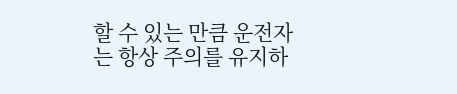할 수 있는 만큼 운전자는 항상 주의를 유지하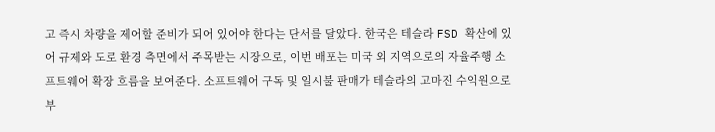고 즉시 차량을 제어할 준비가 되어 있어야 한다는 단서를 달았다. 한국은 테슬라 FSD 확산에 있어 규제와 도로 환경 측면에서 주목받는 시장으로, 이번 배포는 미국 외 지역으로의 자율주행 소프트웨어 확장 흐름을 보여준다. 소프트웨어 구독 및 일시불 판매가 테슬라의 고마진 수익원으로 부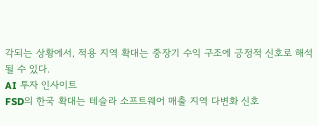각되는 상황에서, 적용 지역 확대는 중장기 수익 구조에 긍정적 신호로 해석될 수 있다.
AI 투자 인사이트
FSD의 한국 확대는 테슬라 소프트웨어 매출 지역 다변화 신호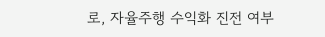로, 자율주행 수익화 진전 여부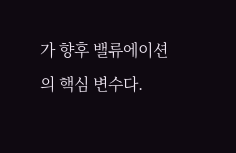가 향후 밸류에이션의 핵심 변수다.